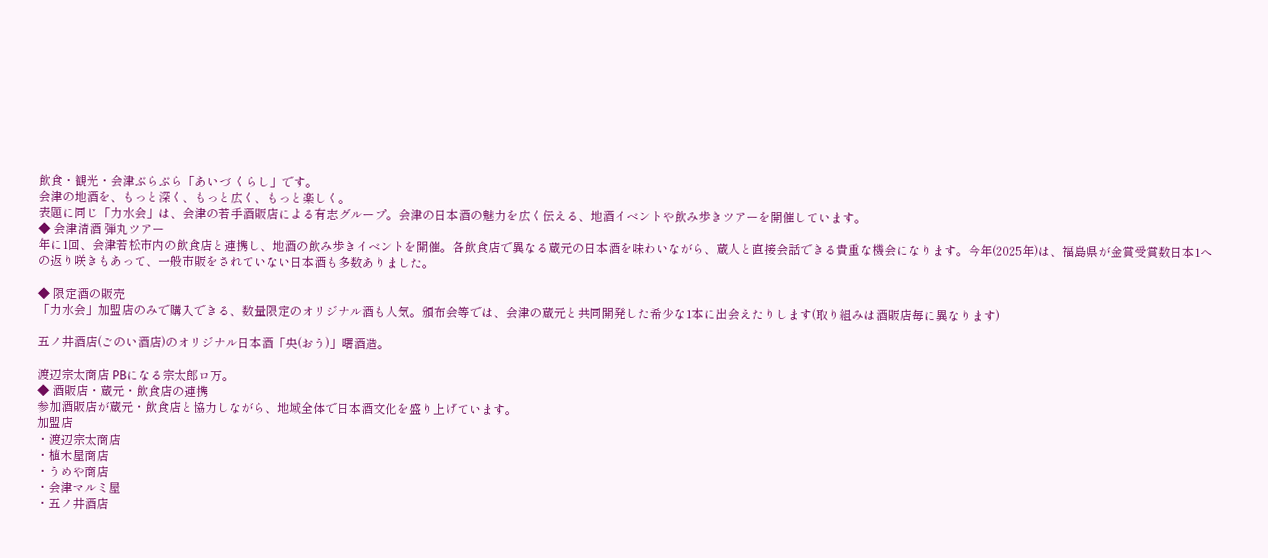飲食・観光・会津ぶらぶら「あいづ くらし」です。
会津の地酒を、もっと深く、もっと広く、もっと楽しく。
表題に同じ「力水会」は、会津の若手酒販店による有志グループ。会津の日本酒の魅力を広く伝える、地酒イベントや飲み歩きツアーを開催しています。
◆ 会津清酒 弾丸ツアー
年に1回、会津若松市内の飲食店と連携し、地酒の飲み歩きイベントを開催。各飲食店で異なる蔵元の日本酒を味わいながら、蔵人と直接会話できる貴重な機会になります。今年(2025年)は、福島県が金賞受賞数日本1への返り咲きもあって、一般市販をされていない日本酒も多数ありました。

◆ 限定酒の販売
「力水会」加盟店のみで購入できる、数量限定のオリジナル酒も人気。頒布会等では、会津の蔵元と共同開発した希少な1本に出会えたりします(取り組みは酒販店毎に異なります)

五ノ井酒店(ごのい酒店)のオリジナル日本酒「央(おう)」曙酒造。

渡辺宗太商店 PBになる宗太郎ロ万。
◆ 酒販店・蔵元・飲食店の連携
参加酒販店が蔵元・飲食店と協力しながら、地域全体で日本酒文化を盛り上げています。
加盟店
・渡辺宗太商店
・植木屋商店
・うめや商店
・会津マルミ屋
・五ノ井酒店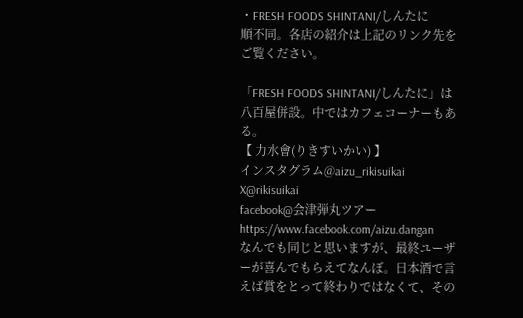・FRESH FOODS SHINTANI/しんたに
順不同。各店の紹介は上記のリンク先をご覧ください。

「FRESH FOODS SHINTANI/しんたに」は八百屋併設。中ではカフェコーナーもある。
【 力水會(りきすいかい) 】
インスタグラム@aizu_rikisuikai
X@rikisuikai
facebook@会津弾丸ツアー
https://www.facebook.com/aizu.dangan
なんでも同じと思いますが、最終ユーザーが喜んでもらえてなんぼ。日本酒で言えば賞をとって終わりではなくて、その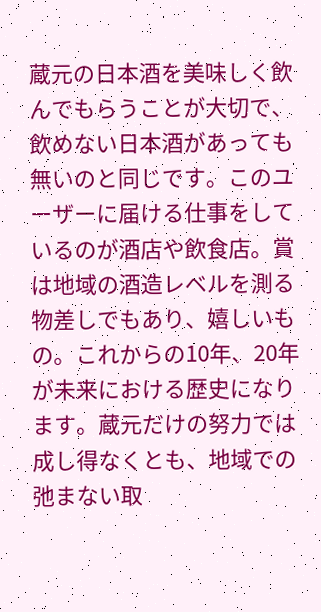蔵元の日本酒を美味しく飲んでもらうことが大切で、飲めない日本酒があっても無いのと同じです。このユーザーに届ける仕事をしているのが酒店や飲食店。賞は地域の酒造レベルを測る物差しでもあり、嬉しいもの。これからの10年、20年が未来における歴史になります。蔵元だけの努力では成し得なくとも、地域での弛まない取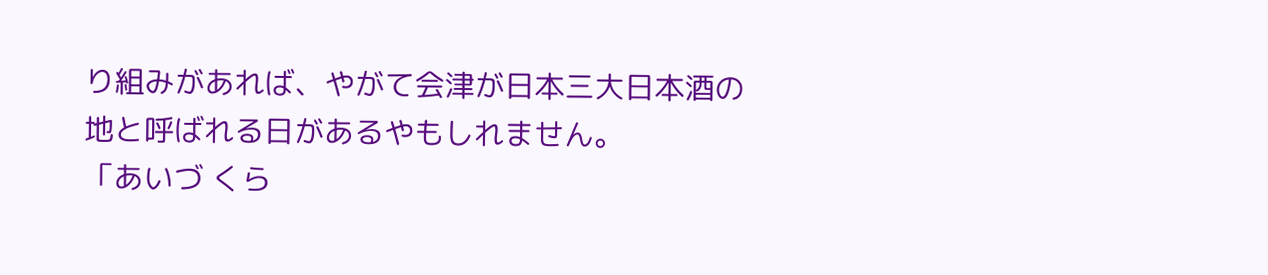り組みがあれば、やがて会津が日本三大日本酒の地と呼ばれる日があるやもしれません。
「あいづ くら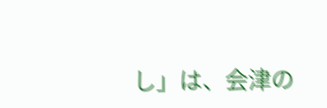し」は、会津の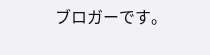ブロガーです。